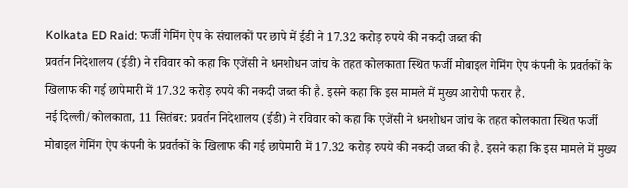Kolkata ED Raid: फर्जी गेमिंग ऐप के संचालकों पर छापे में ईडी ने 17.32 करोड़ रुपये की नकदी जब्त की
प्रवर्तन निदेशालय (ईडी) ने रविवार को कहा कि एजेंसी ने धनशोधन जांच के तहत कोलकाता स्थित फर्जी मोबाइल गेमिंग ऐप कंपनी के प्रवर्तकों के खिलाफ की गई छापेमारी में 17.32 करोड़ रुपये की नकदी जब्त की है. इसने कहा कि इस मामले में मुख्य आरोपी फरार है.
नई दिल्ली/कोलकाता, 11 सितंबर: प्रवर्तन निदेशालय (ईडी) ने रविवार को कहा कि एजेंसी ने धनशोधन जांच के तहत कोलकाता स्थित फर्जी मोबाइल गेमिंग ऐप कंपनी के प्रवर्तकों के खिलाफ की गई छापेमारी में 17.32 करोड़ रुपये की नकदी जब्त की है. इसने कहा कि इस मामले में मुख्य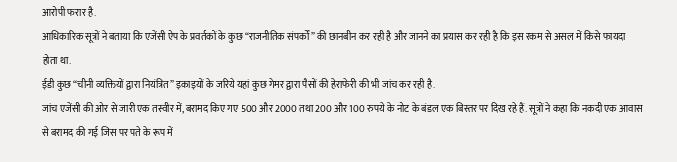आरोपी फरार है.
आधिकारिक सूत्रों ने बताया कि एजेंसी ऐप के प्रवर्तकों के कुछ “राजनीतिक संपर्कों” की छानबीन कर रही है और जानने का प्रयास कर रही है कि इस रकम से असल में किसे फायदा होता था.
ईडी कुछ “चीनी व्यक्तियों द्वारा नियंत्रित” इकाइयों के जरिये यहां कुछ गेमर द्वारा पैसों की हेराफेरी की भी जांच कर रही है.
जांच एजेंसी की ओर से जारी एक तस्वीर में, बरामद किए गए 500 और 2000 तथा 200 और 100 रुपये के नोट के बंडल एक बिस्तर पर दिख रहे हैं. सूत्रों ने कहा कि नकदी एक आवास से बरामद की गई जिस पर पते के रूप में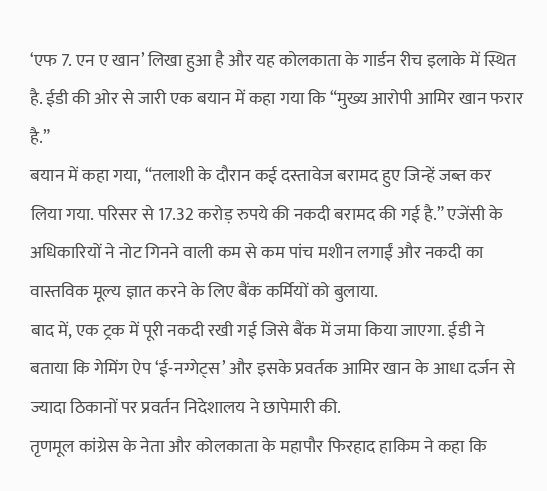‘एफ 7. एन ए खान’ लिखा हुआ है और यह कोलकाता के गार्डन रीच इलाके में स्थित है. ईडी की ओर से जारी एक बयान में कहा गया कि “मुख्य आरोपी आमिर खान फरार है.”
बयान में कहा गया, “तलाशी के दौरान कई दस्तावेज बरामद हुए जिन्हें जब्त कर लिया गया. परिसर से 17.32 करोड़ रुपये की नकदी बरामद की गई है.” एजेंसी के अधिकारियों ने नोट गिनने वाली कम से कम पांच मशीन लगाईं और नकदी का वास्तविक मूल्य ज्ञात करने के लिए बैंक कर्मियों को बुलाया.
बाद में, एक ट्रक में पूरी नकदी रखी गई जिसे बैंक में जमा किया जाएगा. ईडी ने बताया कि गेमिंग ऐप ‘ई-नग्गेट्स’ और इसके प्रवर्तक आमिर खान के आधा दर्जन से ज्यादा ठिकानों पर प्रवर्तन निदेशालय ने छापेमारी की.
तृणमूल कांग्रेस के नेता और कोलकाता के महापौर फिरहाद हाकिम ने कहा कि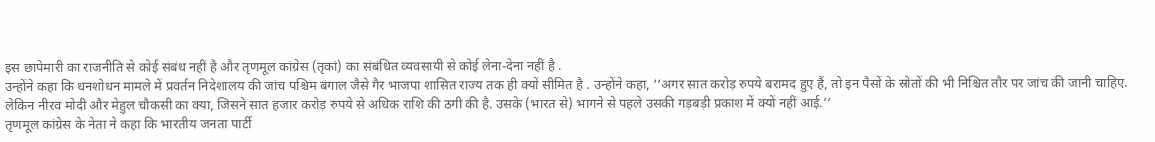इस छापेमारी का राजनीति से कोई संबंध नहीं है और तृणमूल कांग्रेस (तृकां) का संबंधित व्यवसायी से कोई लेना-देना नहीं है .
उन्होंने कहा कि धनशोधन मामले में प्रवर्तन निदेशालय की जांच पश्चिम बंगाल जैसे गैर भाजपा शासित राज्य तक ही क्यों सीमित है . उन्होंने कहा, ‘‘अगर सात करोड़ रुपये बरामद हुए हैं, तो इन पैसों के स्रोतों की भी निश्चित तौर पर जांच की जानी चाहिए. लेकिन नीरव मोदी और मेहुल चौकसी का क्या, जिसने सात हजार करोड़ रुपये से अधिक राशि की ठगी की है. उसके (भारत से) भागने से पहले उसकी गड़बड़ी प्रकाश में क्यों नहीं आई.’’
तृणमूल कांग्रेस के नेता ने कहा कि भारतीय जनता पार्टी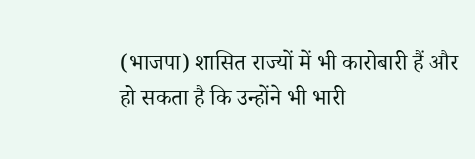(भाजपा) शासित राज्यों में भी कारोबारी हैं और हो सकता है कि उन्होंने भी भारी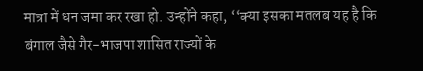मात्रा में धन जमा कर रखा हो. उन्होंने कहा, ‘‘क्या इसका मतलब यह है कि बंगाल जैसे गैर-भाजपा शासित राज्यों के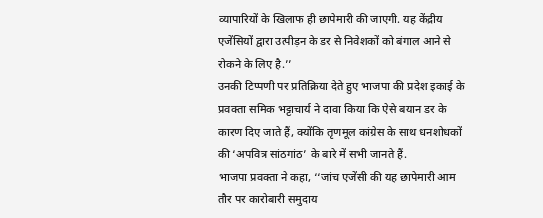व्यापारियों के खिलाफ ही छापेमारी की जाएगी. यह केंद्रीय एजेंसियों द्वारा उत्पीड़न के डर से निवेशकों को बंगाल आने से रोकने के लिए है.’’
उनकी टिप्पणी पर प्रतिक्रिया देते हुए भाजपा की प्रदेश इकाई के प्रवक्ता समिक भट्टाचार्य ने दावा किया कि ऐसे बयान डर के कारण दिए जाते हैं, क्योंकि तृणमूल कांग्रेस के साथ धनशोधकों की ‘अपवित्र सांठगांठ’ के बारे में सभी जानते हैं.
भाजपा प्रवक्ता ने कहा, ‘‘जांच एजेंसी की यह छापेमारी आम तौर पर कारोबारी समुदाय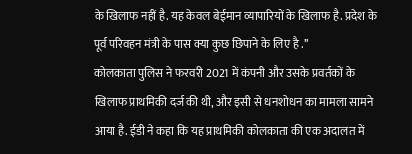के खिलाफ नहीं है. यह केवल बेईमान व्यापारियों के खिलाफ है. प्रदेश के पूर्व परिवहन मंत्री के पास क्या कुछ छिपाने के लिए है .’’
कोलकाता पुलिस ने फरवरी 2021 में कंपनी और उसके प्रवर्तकों के खिलाफ प्राथमिकी दर्ज की थी, और इसी से धनशोधन का मामला सामने आया है. ईडी ने कहा कि यह प्राथमिकी कोलकाता की एक अदालत में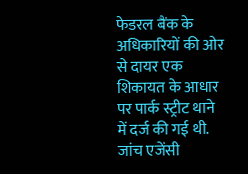फेडरल बैंक के अधिकारियों की ओर से दायर एक शिकायत के आधार पर पार्क स्ट्रीट थाने में दर्ज की गई थी.
जांच एजेंसी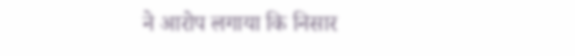ने आरोप लगाया कि निसार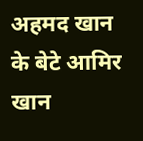अहमद खान के बेटे आमिर खान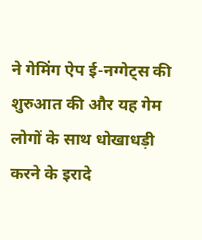ने गेमिंग ऐप ई-नग्गेट्स की शुरुआत की और यह गेम लोगों के साथ धोखाधड़ी करने के इरादे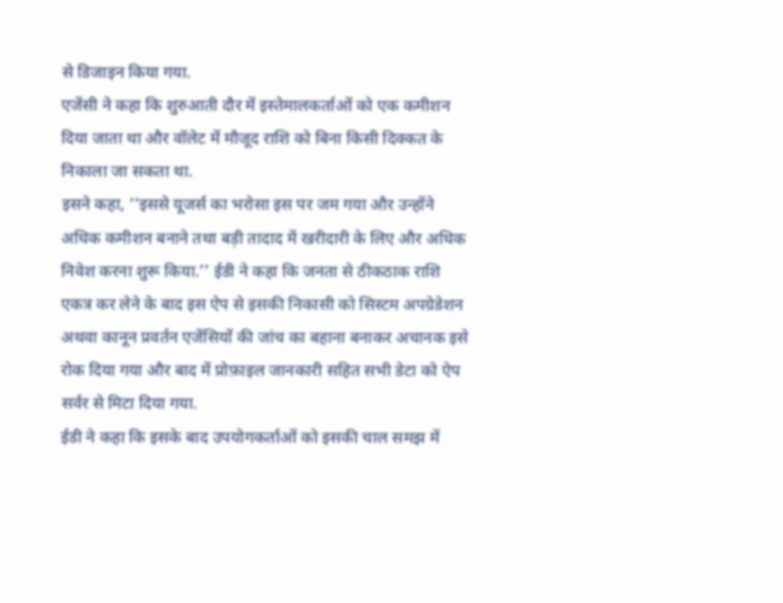से डिजाइन किया गया.
एजेंसी ने कहा कि शुरुआती दौर में इस्तेमालकर्ताओं को एक कमीशन दिया जाता था और वॉलेट में मौजूद राशि को बिना किसी दिक्कत के निकाला जा सकता था.
इसने कहा, ‘‘इससे यूजर्स का भरोसा इस पर जम गया और उन्होंने अधिक कमीशन बनाने तथा बड़ी तादाद में खरीदारी के लिए और अधिक निवेश करना शुरू किया.’’ ईडी ने कहा कि जनता से ठीकठाक राशि एकत्र कर लेने के बाद इस ऐप से इसकी निकासी को सिस्टम अपग्रेडेशन अथवा कानून प्रवर्तन एजेंसियों की जांच का बहाना बनाकर अचानक इसे रोक दिया गया और बाद में प्रोफ़ाइल जानकारी सहित सभी डेटा को ऐप सर्वर से मिटा दिया गया.
ईडी ने कहा कि इसके बाद उपयोगकर्ताओं को इसकी चाल समझ में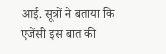आई. सूत्रों ने बताया कि एजेंसी इस बात की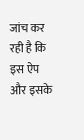जांच कर रही है कि इस ऐप और इसके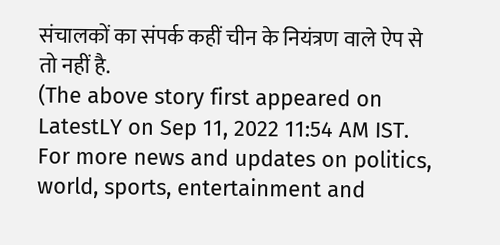संचालकों का संपर्क कहीं चीन के नियंत्रण वाले ऐप से तो नहीं है.
(The above story first appeared on LatestLY on Sep 11, 2022 11:54 AM IST. For more news and updates on politics, world, sports, entertainment and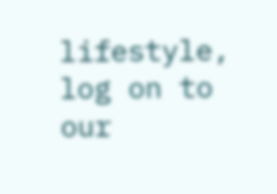lifestyle, log on to our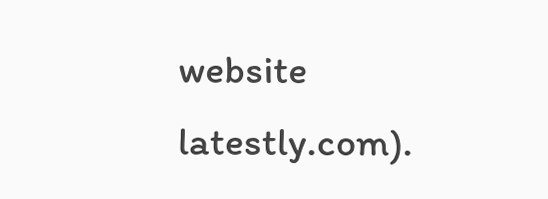website latestly.com).